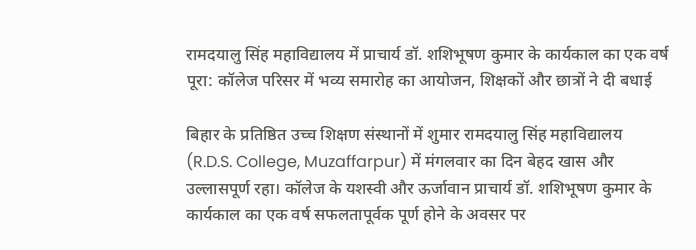रामदयालु सिंह महाविद्यालय में प्राचार्य डॉ. शशिभूषण कुमार के कार्यकाल का एक वर्ष पूरा: कॉलेज परिसर में भव्य समारोह का आयोजन, शिक्षकों और छात्रों ने दी बधाई

बिहार के प्रतिष्ठित उच्च शिक्षण संस्थानों में शुमार रामदयालु सिंह महाविद्यालय (R.D.S. College, Muzaffarpur) में मंगलवार का दिन बेहद खास और उल्लासपूर्ण रहा। कॉलेज के यशस्वी और ऊर्जावान प्राचार्य डॉ. शशिभूषण कुमार के कार्यकाल का एक वर्ष सफलतापूर्वक पूर्ण होने के अवसर पर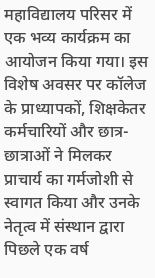महाविद्यालय परिसर में एक भव्य कार्यक्रम का आयोजन किया गया। इस विशेष अवसर पर कॉलेज के प्राध्यापकों, शिक्षकेतर कर्मचारियों और छात्र-छात्राओं ने मिलकर प्राचार्य का गर्मजोशी से स्वागत किया और उनके नेतृत्व में संस्थान द्वारा पिछले एक वर्ष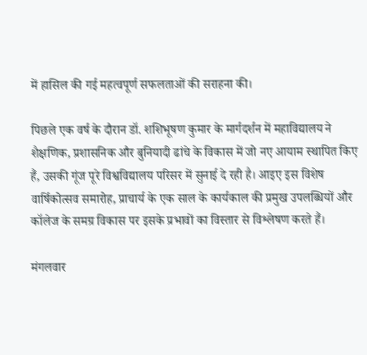में हासिल की गई महत्वपूर्ण सफलताओं की सराहना की।

पिछले एक वर्ष के दौरान डॉ. शशिभूषण कुमार के मार्गदर्शन में महाविद्यालय ने शैक्षणिक, प्रशासनिक और बुनियादी ढांचे के विकास में जो नए आयाम स्थापित किए हैं, उसकी गूंज पूरे विश्वविद्यालय परिसर में सुनाई दे रही है। आइए इस विशेष वार्षिकोत्सव समारोह, प्राचार्य के एक साल के कार्यकाल की प्रमुख उपलब्धियों और कॉलेज के समग्र विकास पर इसके प्रभावों का विस्तार से विश्लेषण करते हैं।

मंगलवार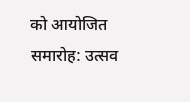को आयोजित समारोह: उत्सव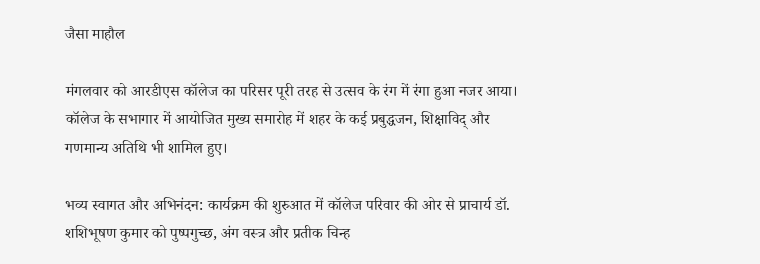जैसा माहौल

मंगलवार को आरडीएस कॉलेज का परिसर पूरी तरह से उत्सव के रंग में रंगा हुआ नजर आया। कॉलेज के सभागार में आयोजित मुख्य समारोह में शहर के कई प्रबुद्धजन, शिक्षाविद् और गणमान्य अतिथि भी शामिल हुए।

भव्य स्वागत और अभिनंदन: कार्यक्रम की शुरुआत में कॉलेज परिवार की ओर से प्राचार्य डॉ. शशिभूषण कुमार को पुष्पगुच्छ, अंग वस्त्र और प्रतीक चिन्ह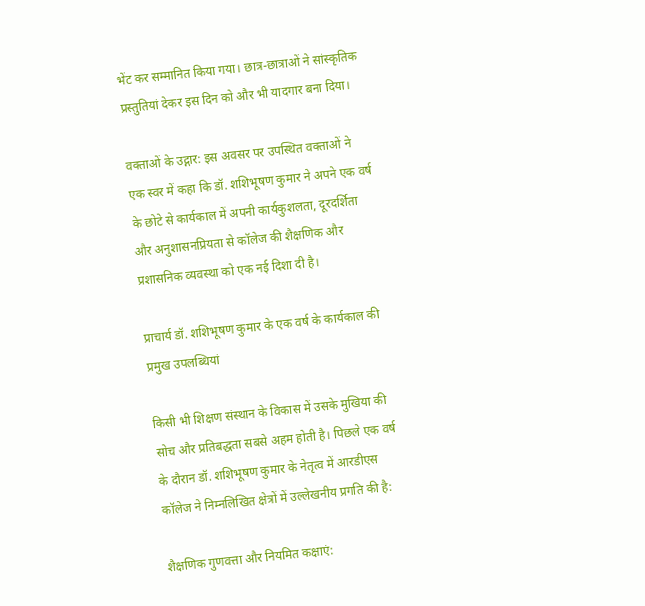भेंट कर सम्मानित किया गया। छात्र-छात्राओं ने सांस्कृतिक प्रस्तुतियां देकर इस दिन को और भी यादगार बना दिया।

वक्ताओं के उद्गार: इस अवसर पर उपस्थित वक्ताओं ने एक स्वर में कहा कि डॉ. शशिभूषण कुमार ने अपने एक वर्ष के छोटे से कार्यकाल में अपनी कार्यकुशलता, दूरदर्शिता और अनुशासनप्रियता से कॉलेज की शैक्षणिक और प्रशासनिक व्यवस्था को एक नई दिशा दी है।

प्राचार्य डॉ. शशिभूषण कुमार के एक वर्ष के कार्यकाल की प्रमुख उपलब्धियां

किसी भी शिक्षण संस्थान के विकास में उसके मुखिया की सोच और प्रतिबद्धता सबसे अहम होती है। पिछले एक वर्ष के दौरान डॉ. शशिभूषण कुमार के नेतृत्व में आरडीएस कॉलेज ने निम्नलिखित क्षेत्रों में उल्लेखनीय प्रगति की है:

शैक्षणिक गुणवत्ता और नियमित कक्षाएं: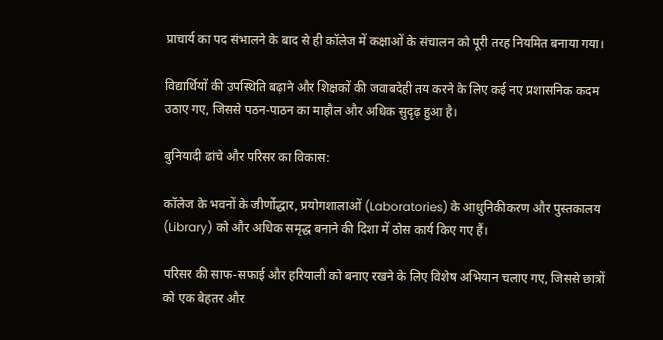प्राचार्य का पद संभालने के बाद से ही कॉलेज में कक्षाओं के संचालन को पूरी तरह नियमित बनाया गया।

विद्यार्थियों की उपस्थिति बढ़ाने और शिक्षकों की जवाबदेही तय करने के लिए कई नए प्रशासनिक कदम उठाए गए, जिससे पठन-पाठन का माहौल और अधिक सुदृढ़ हुआ है।

बुनियादी ढांचे और परिसर का विकास:

कॉलेज के भवनों के जीर्णोद्धार, प्रयोगशालाओं (Laboratories) के आधुनिकीकरण और पुस्तकालय (Library) को और अधिक समृद्ध बनाने की दिशा में ठोस कार्य किए गए हैं।

परिसर की साफ-सफाई और हरियाली को बनाए रखने के लिए विशेष अभियान चलाए गए, जिससे छात्रों को एक बेहतर और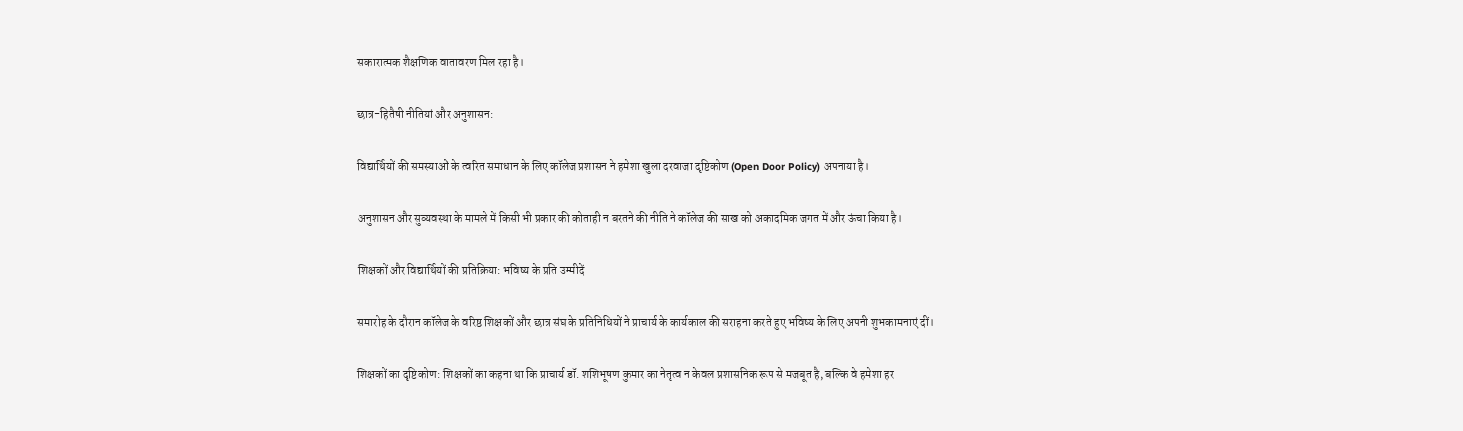सकारात्मक शैक्षणिक वातावरण मिल रहा है।

छात्र-हितैषी नीतियां और अनुशासन:

विद्यार्थियों की समस्याओं के त्वरित समाधान के लिए कॉलेज प्रशासन ने हमेशा खुला दरवाजा दृष्टिकोण (Open Door Policy) अपनाया है।

अनुशासन और सुव्यवस्था के मामले में किसी भी प्रकार की कोताही न बरतने की नीति ने कॉलेज की साख को अकादमिक जगत में और ऊंचा किया है।

शिक्षकों और विद्यार्थियों की प्रतिक्रिया: भविष्य के प्रति उम्मीदें

समारोह के दौरान कॉलेज के वरिष्ठ शिक्षकों और छात्र संघ के प्रतिनिधियों ने प्राचार्य के कार्यकाल की सराहना करते हुए भविष्य के लिए अपनी शुभकामनाएं दीं।

शिक्षकों का दृष्टिकोण: शिक्षकों का कहना था कि प्राचार्य डॉ. शशिभूषण कुमार का नेतृत्व न केवल प्रशासनिक रूप से मजबूत है, बल्कि वे हमेशा हर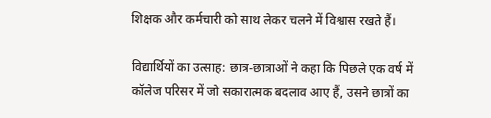शिक्षक और कर्मचारी को साथ लेकर चलने में विश्वास रखते हैं।

विद्यार्थियों का उत्साह: छात्र-छात्राओं ने कहा कि पिछले एक वर्ष में कॉलेज परिसर में जो सकारात्मक बदलाव आए हैं, उसने छात्रों का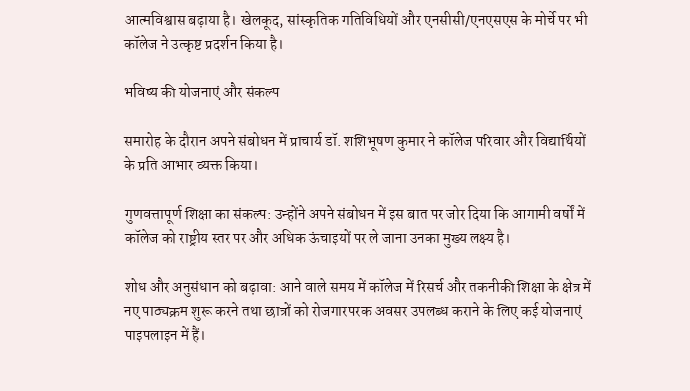आत्मविश्वास बढ़ाया है। खेलकूद, सांस्कृतिक गतिविधियों और एनसीसी/एनएसएस के मोर्चे पर भी कॉलेज ने उत्कृष्ट प्रदर्शन किया है।

भविष्य की योजनाएं और संकल्प

समारोह के दौरान अपने संबोधन में प्राचार्य डॉ. शशिभूषण कुमार ने कॉलेज परिवार और विद्यार्थियों के प्रति आभार व्यक्त किया।

गुणवत्तापूर्ण शिक्षा का संकल्प: उन्होंने अपने संबोधन में इस बात पर जोर दिया कि आगामी वर्षों में कॉलेज को राष्ट्रीय स्तर पर और अधिक ऊंचाइयों पर ले जाना उनका मुख्य लक्ष्य है।

शोध और अनुसंधान को बढ़ावा: आने वाले समय में कॉलेज में रिसर्च और तकनीकी शिक्षा के क्षेत्र में नए पाठ्यक्रम शुरू करने तथा छात्रों को रोजगारपरक अवसर उपलब्ध कराने के लिए कई योजनाएं पाइपलाइन में हैं।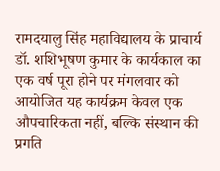रामदयालु सिंह महाविद्यालय के प्राचार्य डॉ. शशिभूषण कुमार के कार्यकाल का एक वर्ष पूरा होने पर मंगलवार को आयोजित यह कार्यक्रम केवल एक औपचारिकता नहीं, बल्कि संस्थान की प्रगति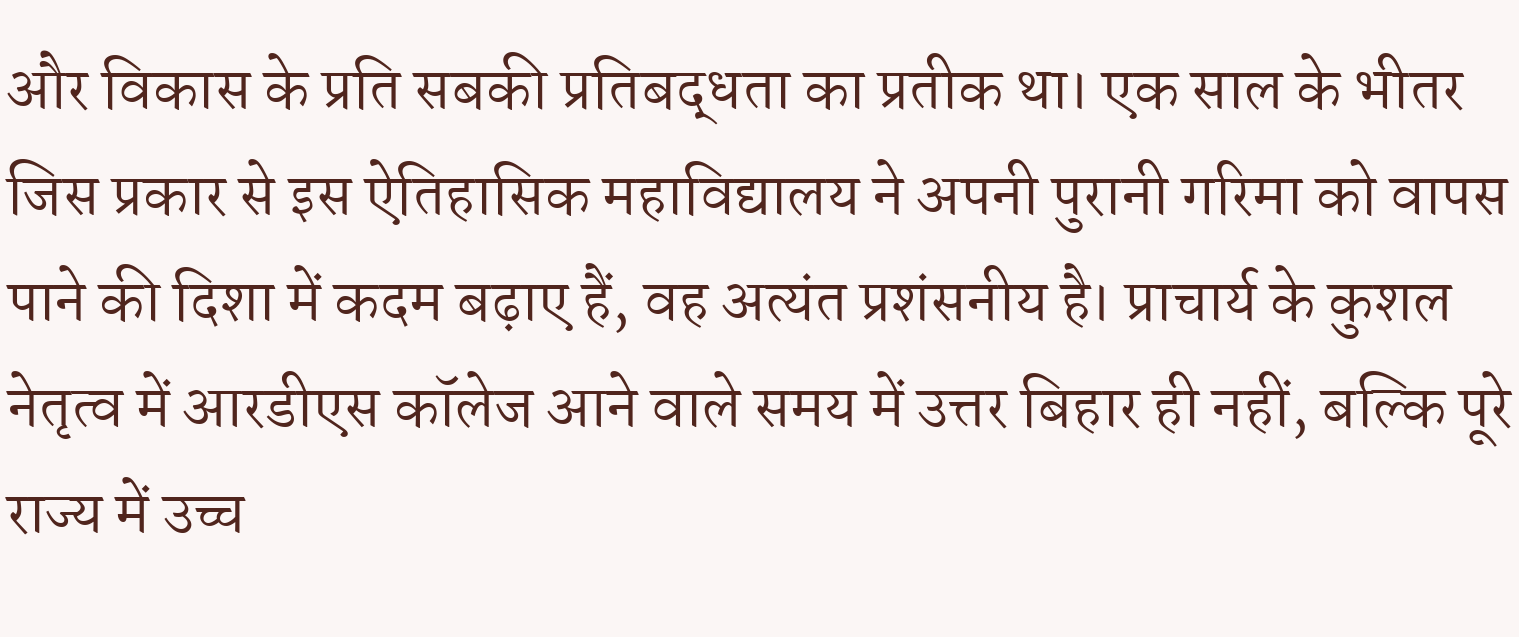और विकास के प्रति सबकी प्रतिबद्धता का प्रतीक था। एक साल के भीतर जिस प्रकार से इस ऐतिहासिक महाविद्यालय ने अपनी पुरानी गरिमा को वापस पाने की दिशा में कदम बढ़ाए हैं, वह अत्यंत प्रशंसनीय है। प्राचार्य के कुशल नेतृत्व में आरडीएस कॉलेज आने वाले समय में उत्तर बिहार ही नहीं, बल्कि पूरे राज्य में उच्च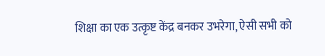शिक्षा का एक उत्कृष्ट केंद्र बनकर उभरेगा, ऐसी सभी को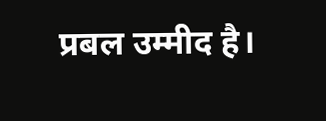प्रबल उम्मीद है।